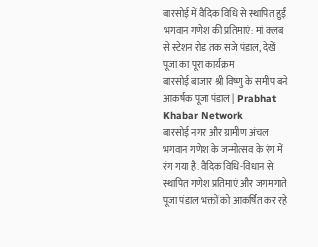बारसोई में वैदिक विधि से स्थापित हुईं भगवान गणेश की प्रतिमाएं: मां क्लब से स्टेशन रोड तक सजे पंडाल, देखें पूजा का पूरा कार्यक्रम
बारसोई बाजार श्री विष्णु के समीप बने आकर्षक पूजा पंडाल | Prabhat Khabar Network
बारसोई नगर और ग्रामीण अंचल भगवान गणेश के जन्मोत्सव के रंग में रंग गया है. वैदिक विधि-विधान से स्थापित गणेश प्रतिमाएं और जगमगाते पूजा पंडाल भक्तों को आकर्षित कर रहे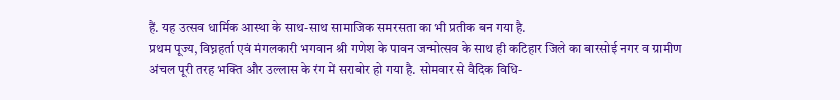हैं. यह उत्सव धार्मिक आस्था के साथ-साथ सामाजिक समरसता का भी प्रतीक बन गया है.
प्रथम पूज्य, विघ्नहर्ता एवं मंगलकारी भगवान श्री गणेश के पावन जन्मोत्सव के साथ ही कटिहार जिले का बारसोई नगर व ग्रामीण अंचल पूरी तरह भक्ति और उल्लास के रंग में सराबोर हो गया है. सोमवार से वैदिक विधि-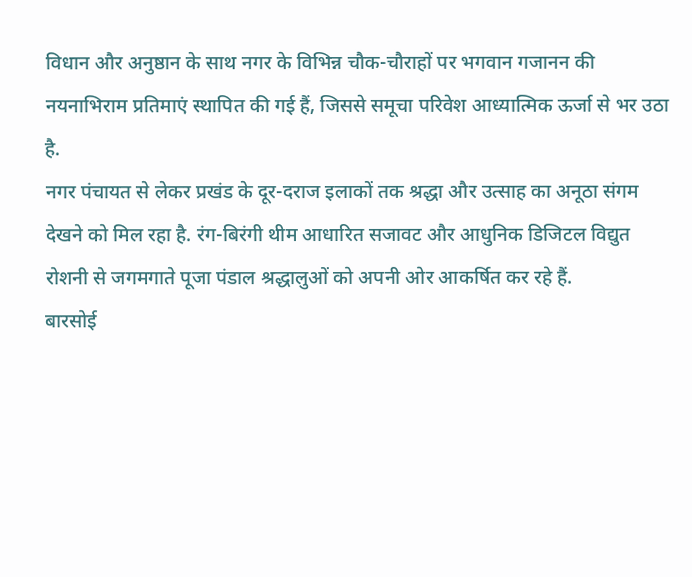विधान और अनुष्ठान के साथ नगर के विभिन्न चौक-चौराहों पर भगवान गजानन की नयनाभिराम प्रतिमाएं स्थापित की गई हैं, जिससे समूचा परिवेश आध्यात्मिक ऊर्जा से भर उठा है.
नगर पंचायत से लेकर प्रखंड के दूर-दराज इलाकों तक श्रद्धा और उत्साह का अनूठा संगम देखने को मिल रहा है. रंग-बिरंगी थीम आधारित सजावट और आधुनिक डिजिटल विद्युत रोशनी से जगमगाते पूजा पंडाल श्रद्धालुओं को अपनी ओर आकर्षित कर रहे हैं.
बारसोई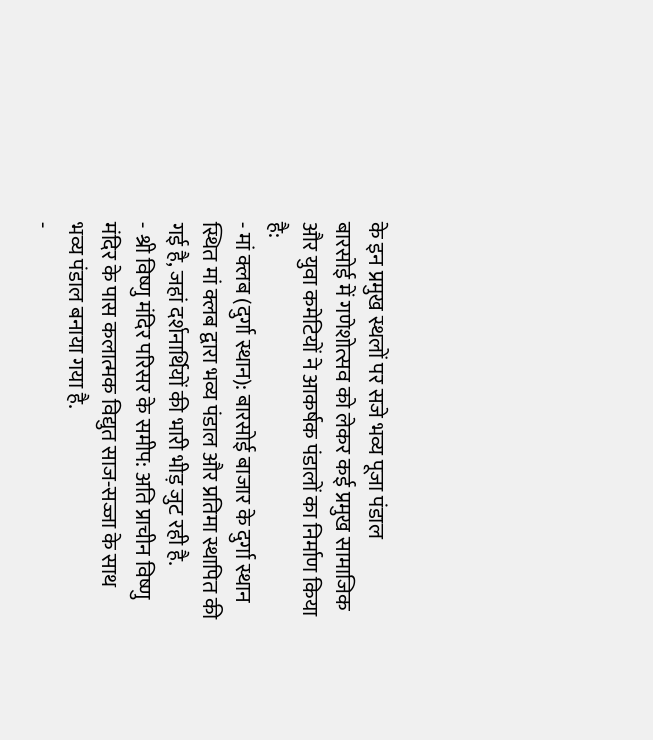के इन प्रमुख स्थलों पर सजे भव्य पूजा पंडाल
बारसोई में गणेशोत्सव को लेकर कई प्रमुख सामाजिक और युवा कमेटियों ने आकर्षक पंडालों का निर्माण किया है:
- मां क्लब (दुर्गा स्थान): बारसोई बाजार के दुर्गा स्थान स्थित मां क्लब द्वारा भव्य पंडाल और प्रतिमा स्थापित की गई है, जहां दर्शनार्थियों की भारी भीड़ जुट रही है.
- श्री विष्णु मंदिर परिसर के समीप: अति प्राचीन विष्णु मंदिर के पास कलात्मक विद्युत साज-सज्जा के साथ भव्य पंडाल बनाया गया है.
-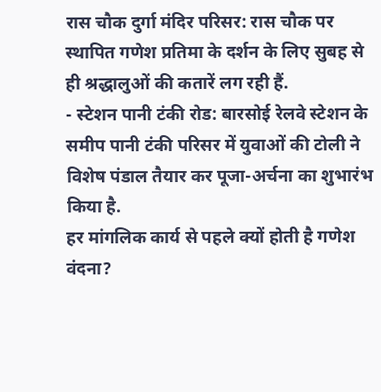रास चौक दुर्गा मंदिर परिसर: रास चौक पर स्थापित गणेश प्रतिमा के दर्शन के लिए सुबह से ही श्रद्धालुओं की कतारें लग रही हैं.
- स्टेशन पानी टंकी रोड: बारसोई रेलवे स्टेशन के समीप पानी टंकी परिसर में युवाओं की टोली ने विशेष पंडाल तैयार कर पूजा-अर्चना का शुभारंभ किया है.
हर मांगलिक कार्य से पहले क्यों होती है गणेश वंदना?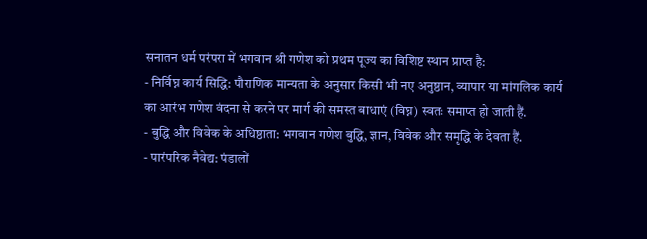सनातन धर्म परंपरा में भगवान श्री गणेश को प्रथम पूज्य का विशिष्ट स्थान प्राप्त है:
- निर्विघ्न कार्य सिद्धि: पौराणिक मान्यता के अनुसार किसी भी नए अनुष्ठान, व्यापार या मांगलिक कार्य का आरंभ गणेश वंदना से करने पर मार्ग की समस्त बाधाएं (विघ्न) स्वतः समाप्त हो जाती हैं.
- बुद्धि और विवेक के अधिष्ठाता: भगवान गणेश बुद्धि, ज्ञान, विवेक और समृद्धि के देवता हैं.
- पारंपरिक नैवेद्य: पंडालों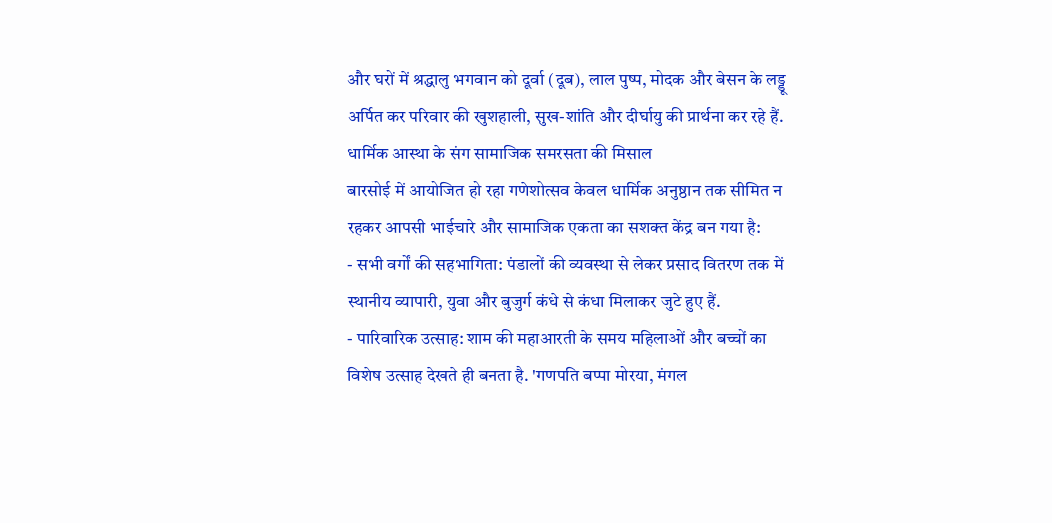और घरों में श्रद्धालु भगवान को दूर्वा (दूब), लाल पुष्प, मोदक और बेसन के लड्डू अर्पित कर परिवार की खुशहाली, सुख-शांति और दीर्घायु की प्रार्थना कर रहे हैं.
धार्मिक आस्था के संग सामाजिक समरसता की मिसाल
बारसोई में आयोजित हो रहा गणेशोत्सव केवल धार्मिक अनुष्ठान तक सीमित न रहकर आपसी भाईचारे और सामाजिक एकता का सशक्त केंद्र बन गया है:
- सभी वर्गों की सहभागिता: पंडालों की व्यवस्था से लेकर प्रसाद वितरण तक में स्थानीय व्यापारी, युवा और बुजुर्ग कंधे से कंधा मिलाकर जुटे हुए हैं.
- पारिवारिक उत्साह: शाम की महाआरती के समय महिलाओं और बच्चों का विशेष उत्साह देखते ही बनता है. 'गणपति बप्पा मोरया, मंगल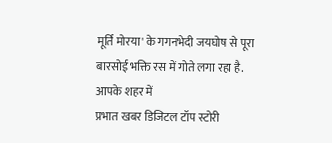मूर्ति मोरया' के गगनभेदी जयघोष से पूरा बारसोई भक्ति रस में गोते लगा रहा है.
आपके शहर में
प्रभात खबर डिजिटल टॉप स्टोरी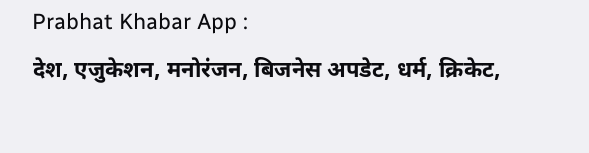Prabhat Khabar App :
देश, एजुकेशन, मनोरंजन, बिजनेस अपडेट, धर्म, क्रिकेट,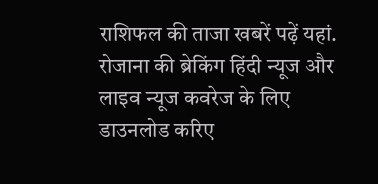राशिफल की ताजा खबरें पढ़ें यहां. रोजाना की ब्रेकिंग हिंदी न्यूज और लाइव न्यूज कवरेज के लिए डाउनलोड करिए